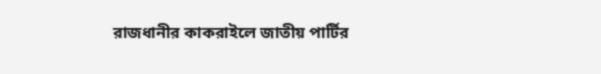রাজধানীর কাকরাইলে জাতীয় পার্টির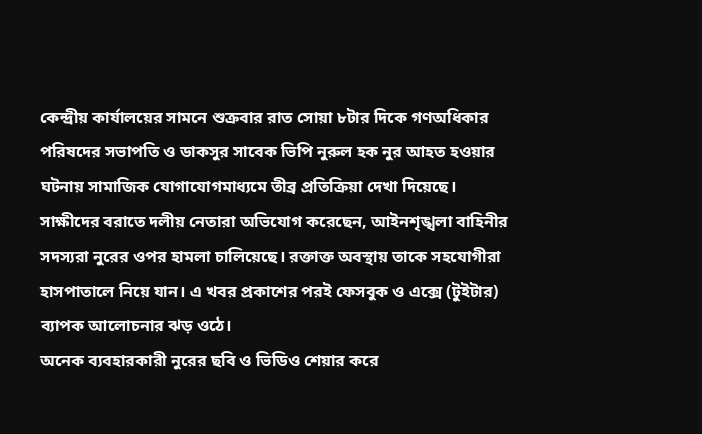কেন্দ্রীয় কার্যালয়ের সামনে শুক্রবার রাত সোয়া ৮টার দিকে গণঅধিকার পরিষদের সভাপতি ও ডাকসুর সাবেক ভিপি নুরুল হক নুর আহত হওয়ার ঘটনায় সামাজিক যোগাযোগমাধ্যমে তীব্র প্রতিক্রিয়া দেখা দিয়েছে।
সাক্ষীদের বরাতে দলীয় নেতারা অভিযোগ করেছেন, আইনশৃঙ্খলা বাহিনীর সদস্যরা নুরের ওপর হামলা চালিয়েছে। রক্তাক্ত অবস্থায় তাকে সহযোগীরা হাসপাতালে নিয়ে যান। এ খবর প্রকাশের পরই ফেসবুক ও এক্সে (টুইটার) ব্যাপক আলোচনার ঝড় ওঠে।
অনেক ব্যবহারকারী নুরের ছবি ও ভিডিও শেয়ার করে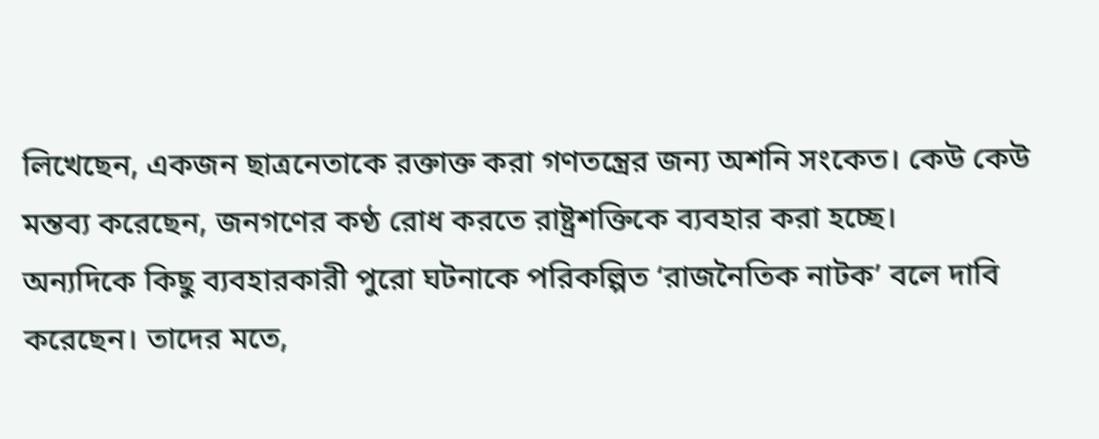লিখেছেন, একজন ছাত্রনেতাকে রক্তাক্ত করা গণতন্ত্রের জন্য অশনি সংকেত। কেউ কেউ মন্তব্য করেছেন, জনগণের কণ্ঠ রোধ করতে রাষ্ট্রশক্তিকে ব্যবহার করা হচ্ছে।
অন্যদিকে কিছু ব্যবহারকারী পুরো ঘটনাকে পরিকল্পিত ‘রাজনৈতিক নাটক’ বলে দাবি করেছেন। তাদের মতে,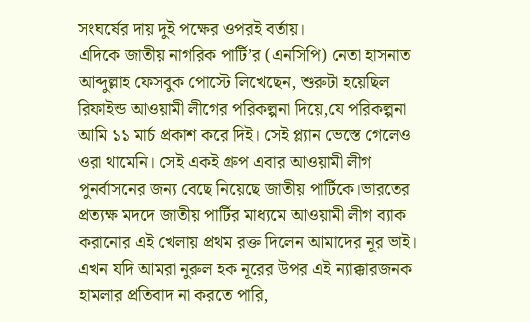সংঘর্ষের দায় দুই পক্ষের ওপরই বর্তায়।
এদিকে জাতীয় নাগরিক পার্টি’র (এনসিপি) নেতা হাসনাত আব্দুল্লাহ ফেসবুক পোস্টে লিখেছেন, শুরুটা হয়েছিল রিফাইন্ড আওয়ামী লীগের পরিকল্পনা দিয়ে,যে পরিকল্পনা আমি ১১ মার্চ প্রকাশ করে দিই। সেই প্ল্যান ভেস্তে গেলেও ওরা থামেনি। সেই একই গ্রুপ এবার আওয়ামী লীগ পুনর্বাসনের জন্য বেছে নিয়েছে জাতীয় পার্টিকে।ভারতের প্রত্যক্ষ মদদে জাতীয় পার্টির মাধ্যমে আওয়ামী লীগ ব্যাক করানোর এই খেলায় প্রথম রক্ত দিলেন আমাদের নূর ভাই। এখন যদি আমরা নুরুল হক নূরের উপর এই ন্যাক্কারজনক হামলার প্রতিবাদ না করতে পারি,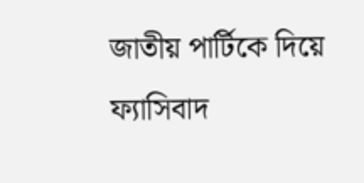জাতীয় পার্টিকে দিয়ে ফ্যাসিবাদ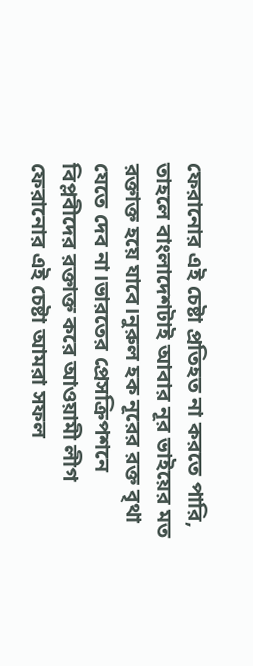ফেরানোর এই চেষ্টা প্রতিহত না করতে পারি, তাহলে বাংলাদেশটাই আবার নূর ভাইয়ের মত রক্তাক্ত হয়ে যাবে।নুরুল হক নূরের রক্ত বৃথা যেতে দেব না।ভারতের প্রেসক্রিপশনে বিপ্লবীদের রক্তাক্ত করে আওয়ামী লীগ ফেরানোর এই চেষ্টা আমরা সফল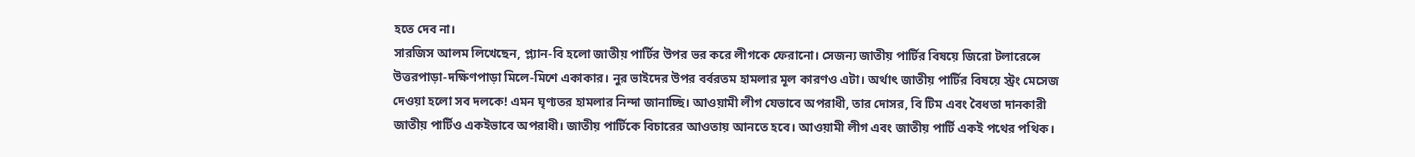হতে দেব না।
সারজিস আলম লিখেছেন, প্ল্যান-বি হলো জাতীয় পার্টির উপর ভর করে লীগকে ফেরানো। সেজন্য জাতীয় পার্টির বিষয়ে জিরো টলারেন্সে উত্তরপাড়া-দক্ষিণপাড়া মিলে-মিশে একাকার। নুর ভাইদের উপর বর্বরতম হামলার মূল কারণও এটা। অর্থাৎ জাতীয় পার্টির বিষয়ে স্ট্রং মেসেজ দেওয়া হলো সব দলকে! এমন ঘৃণ্যতর হামলার নিন্দা জানাচ্ছি। আওয়ামী লীগ যেভাবে অপরাধী, তার দোসর, বি টিম এবং বৈধতা দানকারী জাতীয় পার্টিও একইভাবে অপরাধী। জাতীয় পার্টিকে বিচারের আওতায় আনতে হবে। আওয়ামী লীগ এবং জাতীয় পার্টি একই পথের পথিক।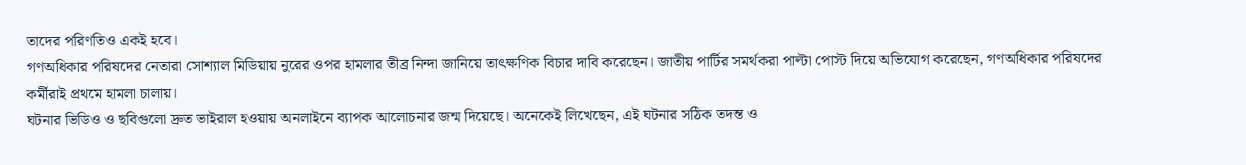তাদের পরিণতিও একই হবে।
গণঅধিকার পরিষদের নেতারা সোশ্যাল মিডিয়ায় নুরের ওপর হামলার তীব্র নিন্দা জানিয়ে তাৎক্ষণিক বিচার দাবি করেছেন। জাতীয় পার্টির সমর্থকরা পাল্টা পোস্ট দিয়ে অভিযোগ করেছেন, গণঅধিকার পরিষদের কর্মীরাই প্রথমে হামলা চালায়।
ঘটনার ভিডিও ও ছবিগুলো দ্রুত ভাইরাল হওয়ায় অনলাইনে ব্যাপক আলোচনার জন্ম দিয়েছে। অনেকেই লিখেছেন, এই ঘটনার সঠিক তদন্ত ও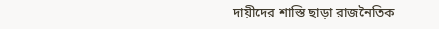দায়ীদের শাস্তি ছাড়া রাজনৈতিক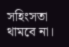সহিংসতা থামবে না।